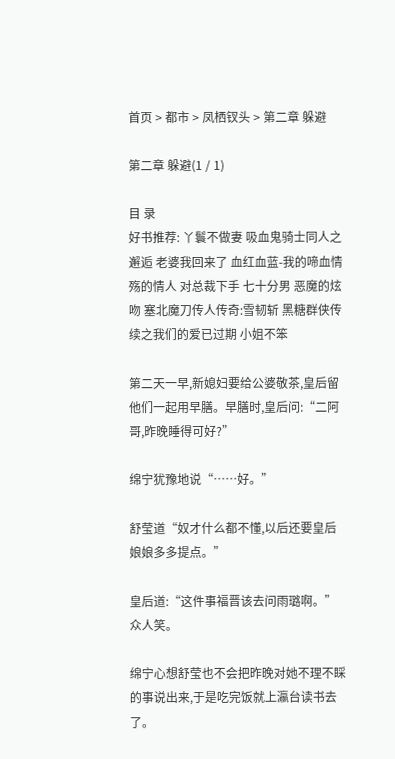首页 > 都市 > 凤栖钗头 > 第二章 躲避

第二章 躲避(1 / 1)

目 录
好书推荐: 丫鬟不做妻 吸血鬼骑士同人之邂逅 老婆我回来了 血红血蓝-我的啼血情殇的情人 对总裁下手 七十分男 恶魔的炫吻 塞北魔刀传人传奇:雪韧斩 黑糖群侠传续之我们的爱已过期 小姐不笨

第二天一早,新媳妇要给公婆敬茶,皇后留他们一起用早膳。早膳时,皇后问:“二阿哥,昨晚睡得可好?”

绵宁犹豫地说“……好。”

舒莹道“奴才什么都不懂,以后还要皇后娘娘多多提点。”

皇后道:“这件事福晋该去问雨璐啊。”众人笑。

绵宁心想舒莹也不会把昨晚对她不理不睬的事说出来,于是吃完饭就上瀛台读书去了。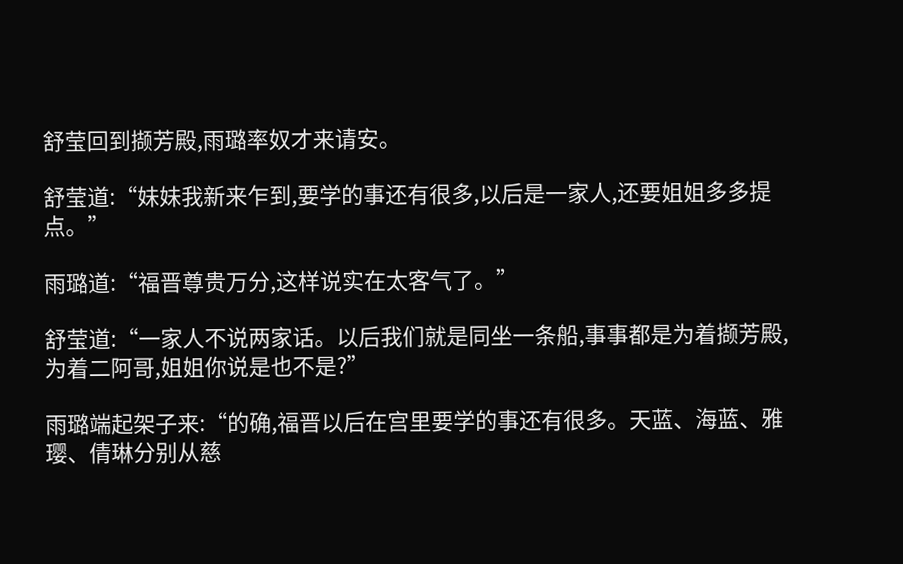舒莹回到撷芳殿,雨璐率奴才来请安。

舒莹道:“妹妹我新来乍到,要学的事还有很多,以后是一家人,还要姐姐多多提点。”

雨璐道:“福晋尊贵万分,这样说实在太客气了。”

舒莹道:“一家人不说两家话。以后我们就是同坐一条船,事事都是为着撷芳殿,为着二阿哥,姐姐你说是也不是?”

雨璐端起架子来:“的确,福晋以后在宫里要学的事还有很多。天蓝、海蓝、雅璎、倩琳分别从慈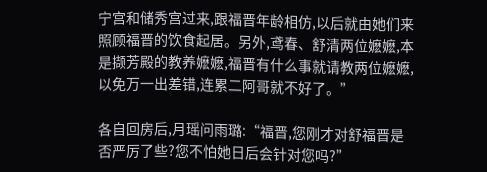宁宫和储秀宫过来,跟福晋年龄相仿,以后就由她们来照顾福晋的饮食起居。另外,鸢春、舒清两位嬷嬷,本是撷芳殿的教养嬷嬷,福晋有什么事就请教两位嬷嬷,以免万一出差错,连累二阿哥就不好了。”

各自回房后,月瑶问雨璐:“福晋,您刚才对舒福晋是否严厉了些?您不怕她日后会针对您吗?”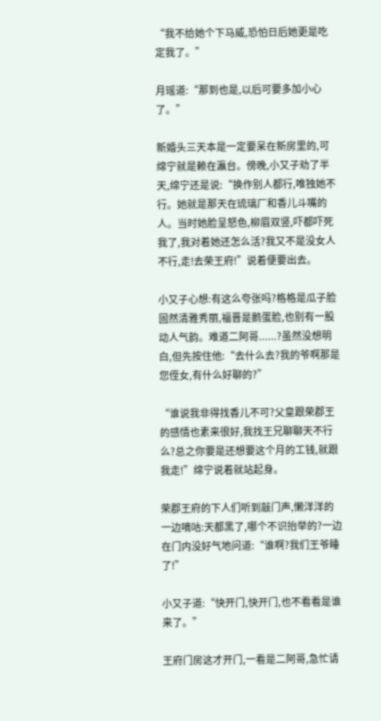“我不给她个下马威,恐怕日后她更是吃定我了。”

月瑶道:“那到也是,以后可要多加小心了。”

新婚头三天本是一定要呆在新房里的,可绵宁就是赖在瀛台。傍晚,小又子劝了半天,绵宁还是说:“换作别人都行,唯独她不行。她就是那天在琉璃厂和香儿斗嘴的人。当时她脸呈怒色,柳眉双竖,吓都吓死我了,我对着她还怎么活?我又不是没女人不行,走!去荣王府!”说着便要出去。

小又子心想:有这么夸张吗?格格是瓜子脸固然清雅秀丽,福晋是鹅蛋脸,也别有一股动人气韵。难道二阿哥......?虽然没想明白,但先按住他:“去什么去?我的爷啊那是您侄女,有什么好聊的?”

“谁说我非得找香儿不可?父皇跟荣郡王的感情也素来很好,我找王兄聊聊天不行么?总之你要是还想要这个月的工钱,就跟我走!”绵宁说着就站起身。

荣郡王府的下人们听到敲门声,懒洋洋的一边嘀咕:天都黑了,哪个不识抬举的?一边在门内没好气地问道:“谁啊?我们王爷睡了!”

小又子道:“快开门,快开门,也不看看是谁来了。”

王府门房这才开门,一看是二阿哥,急忙请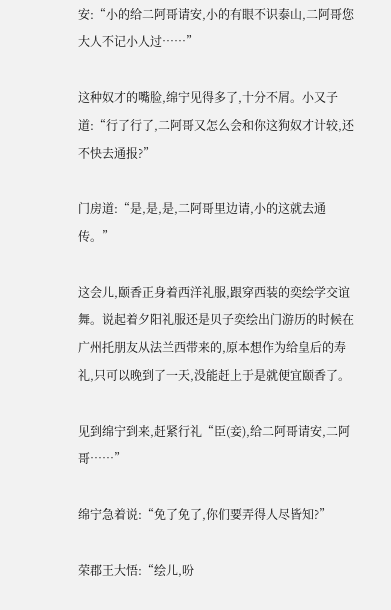安:“小的给二阿哥请安,小的有眼不识泰山,二阿哥您大人不记小人过……”

这种奴才的嘴脸,绵宁见得多了,十分不屑。小又子道:“行了行了,二阿哥又怎么会和你这狗奴才计较,还不快去通报?”

门房道:“是,是,是,二阿哥里边请,小的这就去通传。”

这会儿,颐香正身着西洋礼服,跟穿西装的奕绘学交谊舞。说起着夕阳礼服还是贝子奕绘出门游历的时候在广州托朋友从法兰西带来的,原本想作为给皇后的寿礼,只可以晚到了一天,没能赶上于是就便宜颐香了。

见到绵宁到来,赶紧行礼“臣(妾),给二阿哥请安,二阿哥……”

绵宁急着说:“免了免了,你们要弄得人尽皆知?”

荣郡王大悟:“绘儿,吩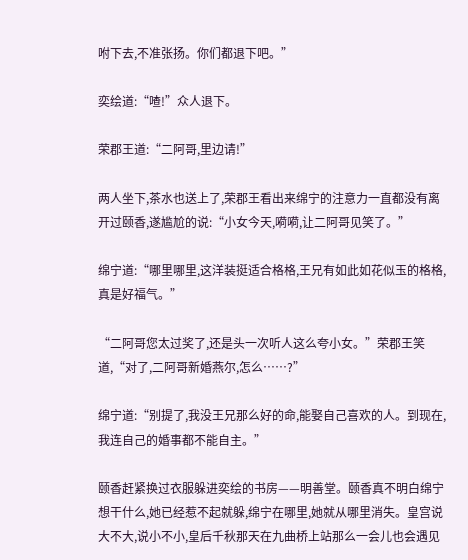咐下去,不准张扬。你们都退下吧。”

奕绘道:“喳!”众人退下。

荣郡王道:“二阿哥,里边请!”

两人坐下,茶水也送上了,荣郡王看出来绵宁的注意力一直都没有离开过颐香,遂尴尬的说:“小女今天,嗬嗬,让二阿哥见笑了。”

绵宁道:“哪里哪里,这洋装挺适合格格,王兄有如此如花似玉的格格,真是好福气。”

“二阿哥您太过奖了,还是头一次听人这么夸小女。”荣郡王笑道,“对了,二阿哥新婚燕尔,怎么……?”

绵宁道:“别提了,我没王兄那么好的命,能娶自己喜欢的人。到现在,我连自己的婚事都不能自主。”

颐香赶紧换过衣服躲进奕绘的书房——明善堂。颐香真不明白绵宁想干什么,她已经惹不起就躲,绵宁在哪里,她就从哪里消失。皇宫说大不大,说小不小,皇后千秋那天在九曲桥上站那么一会儿也会遇见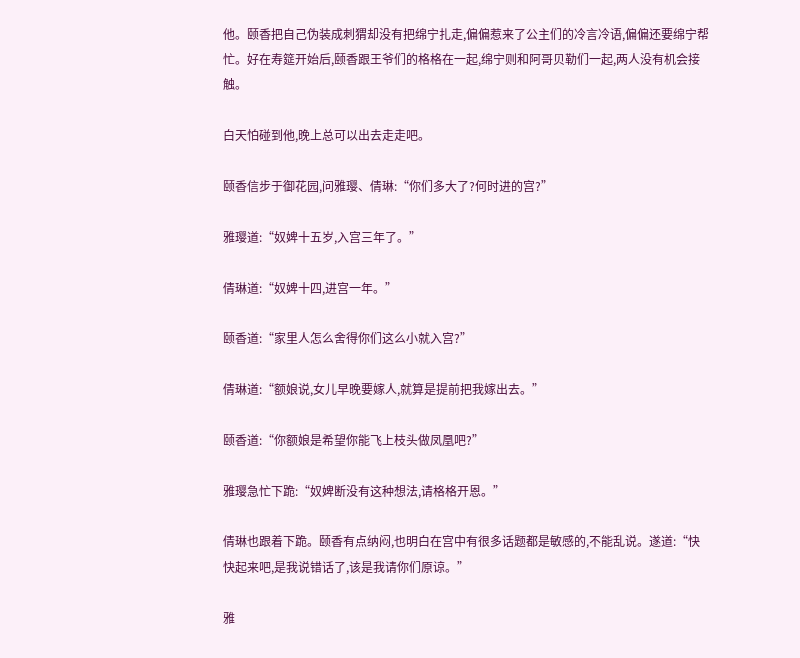他。颐香把自己伪装成刺猬却没有把绵宁扎走,偏偏惹来了公主们的冷言冷语,偏偏还要绵宁帮忙。好在寿筵开始后,颐香跟王爷们的格格在一起,绵宁则和阿哥贝勒们一起,两人没有机会接触。

白天怕碰到他,晚上总可以出去走走吧。

颐香信步于御花园,问雅璎、倩琳:“你们多大了?何时进的宫?”

雅璎道:“奴婢十五岁,入宫三年了。”

倩琳道:“奴婢十四,进宫一年。”

颐香道:“家里人怎么舍得你们这么小就入宫?”

倩琳道:“额娘说,女儿早晚要嫁人,就算是提前把我嫁出去。”

颐香道:“你额娘是希望你能飞上枝头做凤凰吧?”

雅璎急忙下跪:“奴婢断没有这种想法,请格格开恩。”

倩琳也跟着下跪。颐香有点纳闷,也明白在宫中有很多话题都是敏感的,不能乱说。遂道:“快快起来吧,是我说错话了,该是我请你们原谅。”

雅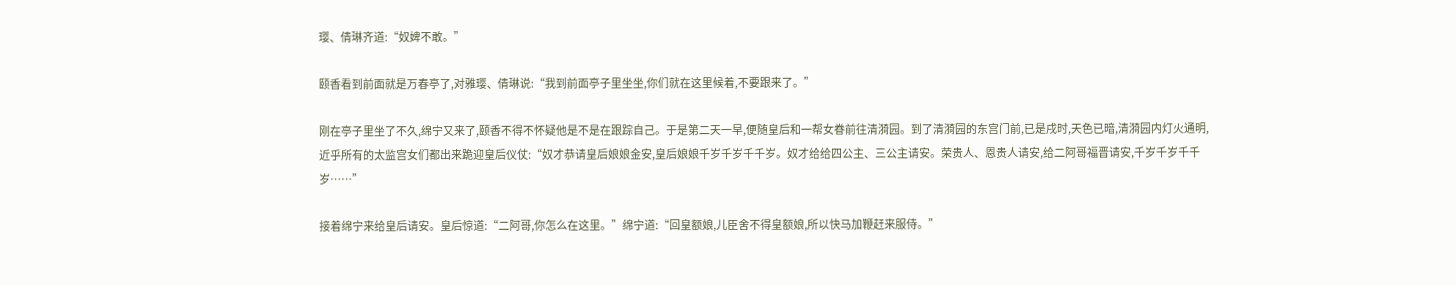璎、倩琳齐道:“奴婢不敢。”

颐香看到前面就是万春亭了,对雅璎、倩琳说:“我到前面亭子里坐坐,你们就在这里候着,不要跟来了。”

刚在亭子里坐了不久,绵宁又来了,颐香不得不怀疑他是不是在跟踪自己。于是第二天一早,便随皇后和一帮女眷前往清漪园。到了清漪园的东宫门前,已是戌时,天色已暗,清漪园内灯火通明,近乎所有的太监宫女们都出来跪迎皇后仪仗:“奴才恭请皇后娘娘金安,皇后娘娘千岁千岁千千岁。奴才给给四公主、三公主请安。荣贵人、恩贵人请安,给二阿哥福晋请安,千岁千岁千千岁……”

接着绵宁来给皇后请安。皇后惊道:“二阿哥,你怎么在这里。”绵宁道:“回皇额娘,儿臣舍不得皇额娘,所以快马加鞭赶来服侍。”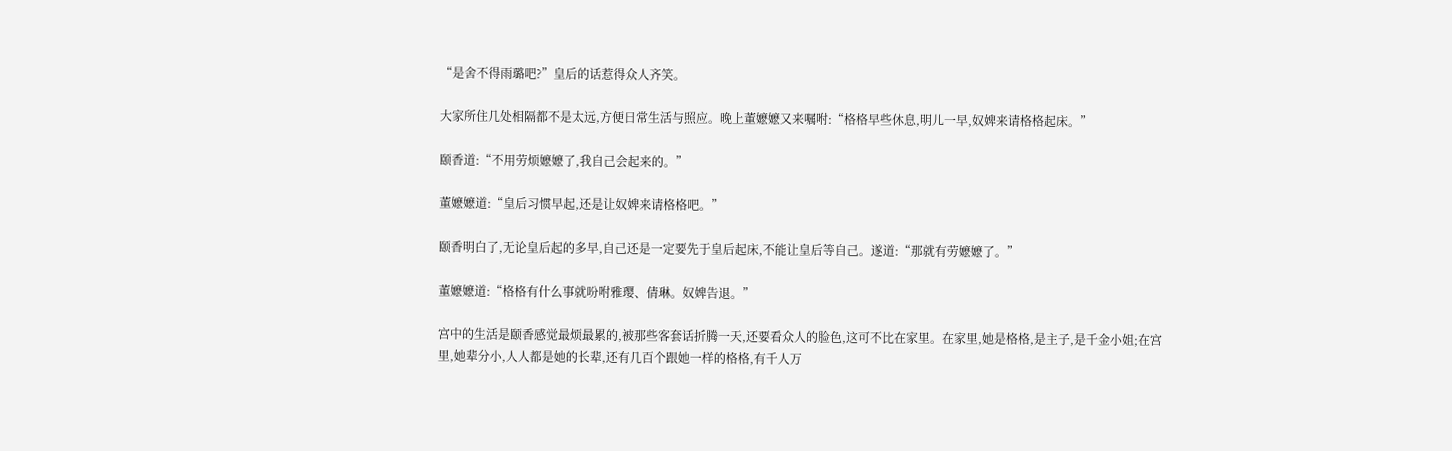“是舍不得雨璐吧?”皇后的话惹得众人齐笑。

大家所住几处相隔都不是太远,方便日常生活与照应。晚上董嬷嬷又来嘱咐:“格格早些休息,明儿一早,奴婢来请格格起床。”

颐香道:“不用劳烦嬷嬷了,我自己会起来的。”

董嬷嬷道:“皇后习惯早起,还是让奴婢来请格格吧。”

颐香明白了,无论皇后起的多早,自己还是一定要先于皇后起床,不能让皇后等自己。遂道:“那就有劳嬷嬷了。”

董嬷嬷道:“格格有什么事就吩咐雅璎、倩琳。奴婢告退。”

宫中的生活是颐香感觉最烦最累的,被那些客套话折腾一天,还要看众人的脸色,这可不比在家里。在家里,她是格格,是主子,是千金小姐;在宫里,她辈分小,人人都是她的长辈,还有几百个跟她一样的格格,有千人万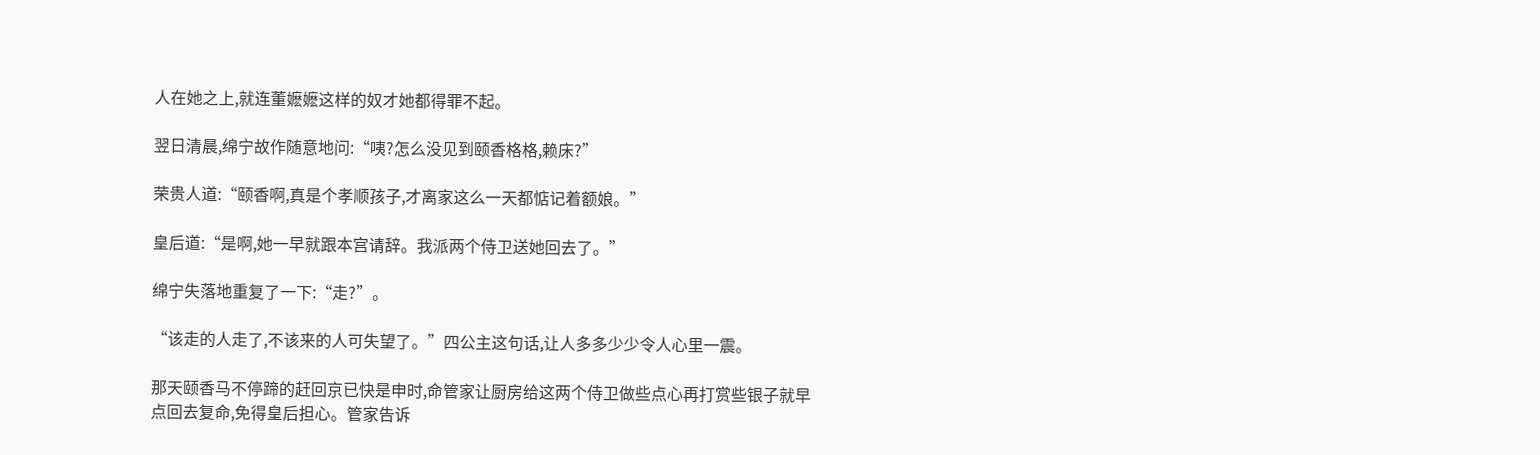人在她之上,就连董嬷嬷这样的奴才她都得罪不起。

翌日清晨,绵宁故作随意地问:“咦?怎么没见到颐香格格,赖床?”

荣贵人道:“颐香啊,真是个孝顺孩子,才离家这么一天都惦记着额娘。”

皇后道:“是啊,她一早就跟本宫请辞。我派两个侍卫送她回去了。”

绵宁失落地重复了一下:“走?”。

“该走的人走了,不该来的人可失望了。”四公主这句话,让人多多少少令人心里一震。

那天颐香马不停蹄的赶回京已快是申时,命管家让厨房给这两个侍卫做些点心再打赏些银子就早点回去复命,免得皇后担心。管家告诉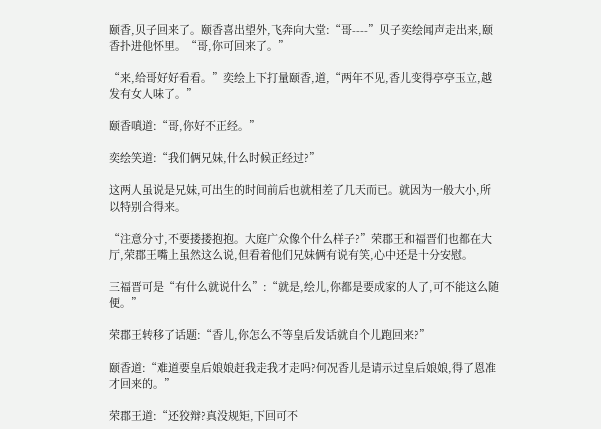颐香,贝子回来了。颐香喜出望外,飞奔向大堂:“哥----”贝子奕绘闻声走出来,颐香扑进他怀里。“哥,你可回来了。”

“来,给哥好好看看。”奕绘上下打量颐香,道,“两年不见,香儿变得亭亭玉立,越发有女人味了。”

颐香嗔道:“哥,你好不正经。”

奕绘笑道:“我们俩兄妹,什么时候正经过?”

这两人虽说是兄妹,可出生的时间前后也就相差了几天而已。就因为一般大小,所以特别合得来。

“注意分寸,不要搂搂抱抱。大庭广众像个什么样子?”荣郡王和福晋们也都在大厅,荣郡王嘴上虽然这么说,但看着他们兄妹俩有说有笑,心中还是十分安慰。

三福晋可是“有什么就说什么”:“就是,绘儿,你都是要成家的人了,可不能这么随便。”

荣郡王转移了话题:“香儿,你怎么不等皇后发话就自个儿跑回来?”

颐香道:“难道要皇后娘娘赶我走我才走吗?何况香儿是请示过皇后娘娘,得了恩准才回来的。”

荣郡王道:“还狡辩?真没规矩,下回可不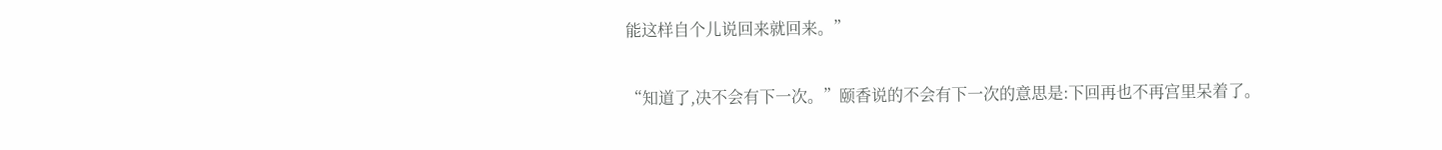能这样自个儿说回来就回来。”

“知道了,决不会有下一次。”颐香说的不会有下一次的意思是:下回再也不再宫里呆着了。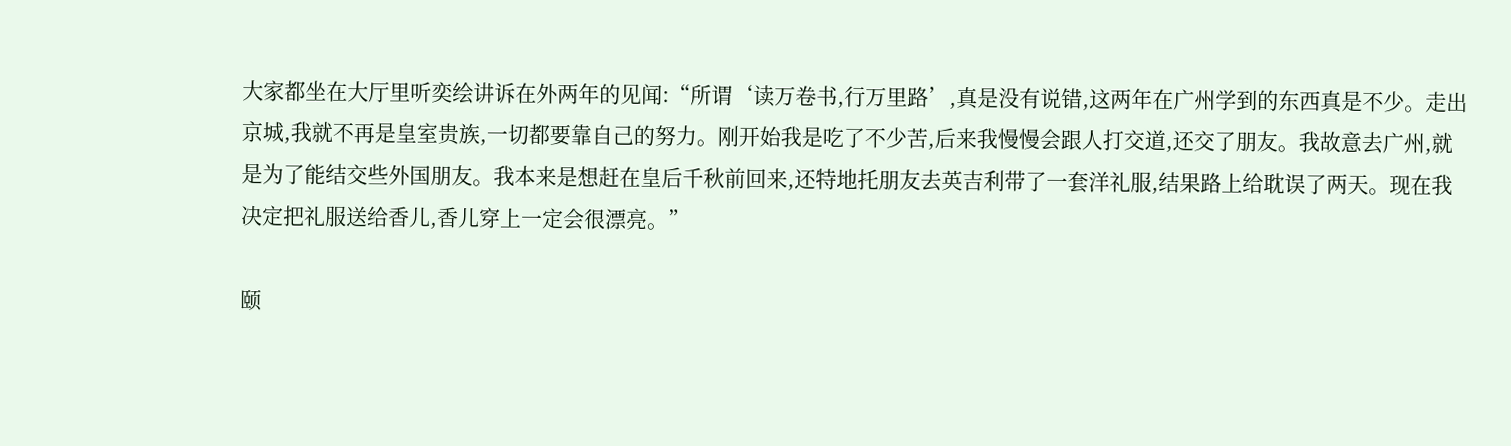大家都坐在大厅里听奕绘讲诉在外两年的见闻:“所谓‘读万卷书,行万里路’,真是没有说错,这两年在广州学到的东西真是不少。走出京城,我就不再是皇室贵族,一切都要靠自己的努力。刚开始我是吃了不少苦,后来我慢慢会跟人打交道,还交了朋友。我故意去广州,就是为了能结交些外国朋友。我本来是想赶在皇后千秋前回来,还特地托朋友去英吉利带了一套洋礼服,结果路上给耽误了两天。现在我决定把礼服送给香儿,香儿穿上一定会很漂亮。”

颐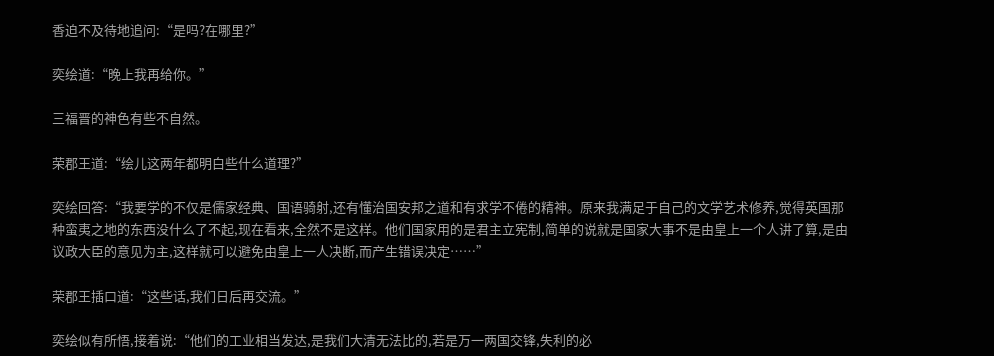香迫不及待地追问:“是吗?在哪里?”

奕绘道:“晚上我再给你。”

三福晋的神色有些不自然。

荣郡王道:“绘儿这两年都明白些什么道理?”

奕绘回答:“我要学的不仅是儒家经典、国语骑射,还有懂治国安邦之道和有求学不倦的精神。原来我满足于自己的文学艺术修养,觉得英国那种蛮夷之地的东西没什么了不起,现在看来,全然不是这样。他们国家用的是君主立宪制,简单的说就是国家大事不是由皇上一个人讲了算,是由议政大臣的意见为主,这样就可以避免由皇上一人决断,而产生错误决定……”

荣郡王插口道:“这些话,我们日后再交流。”

奕绘似有所悟,接着说:“他们的工业相当发达,是我们大清无法比的,若是万一两国交锋,失利的必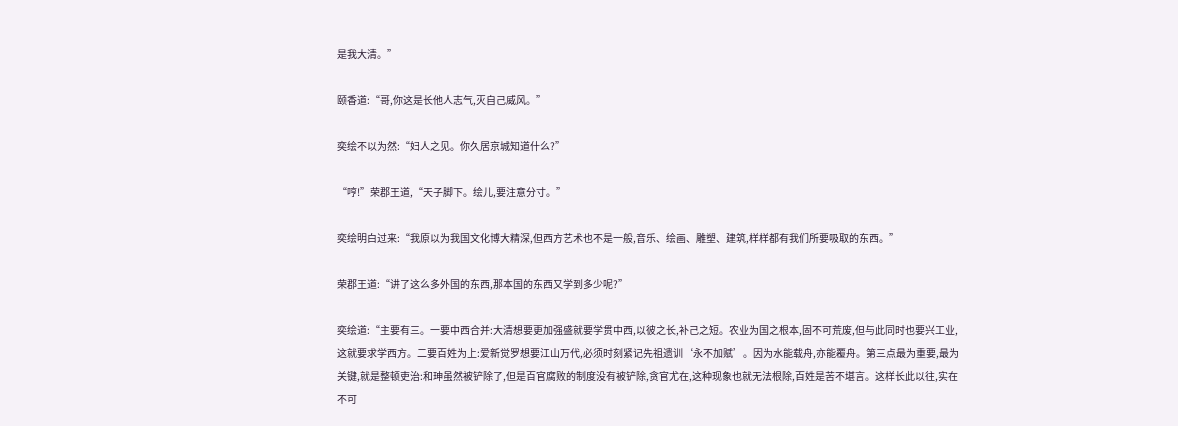是我大清。”

颐香道:“哥,你这是长他人志气,灭自己威风。”

奕绘不以为然:“妇人之见。你久居京城知道什么?”

“哼!”荣郡王道,“天子脚下。绘儿,要注意分寸。”

奕绘明白过来:“我原以为我国文化博大精深,但西方艺术也不是一般,音乐、绘画、雕塑、建筑,样样都有我们所要吸取的东西。”

荣郡王道:“讲了这么多外国的东西,那本国的东西又学到多少呢?”

奕绘道:“主要有三。一要中西合并:大清想要更加强盛就要学贯中西,以彼之长,补己之短。农业为国之根本,固不可荒废,但与此同时也要兴工业,这就要求学西方。二要百姓为上:爱新觉罗想要江山万代,必须时刻紧记先祖遗训‘永不加赋’。因为水能载舟,亦能覆舟。第三点最为重要,最为关键,就是整顿吏治:和珅虽然被铲除了,但是百官腐败的制度没有被铲除,贪官尤在,这种现象也就无法根除,百姓是苦不堪言。这样长此以往,实在不可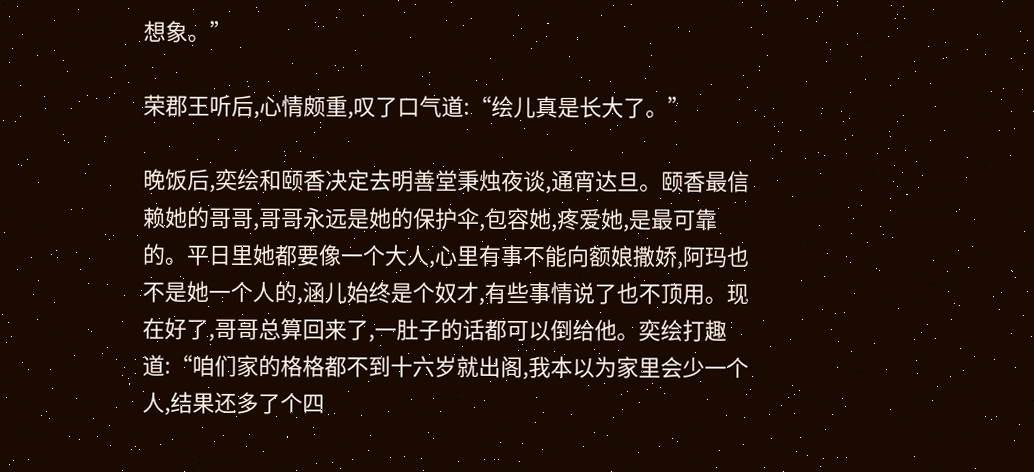想象。”

荣郡王听后,心情颇重,叹了口气道:“绘儿真是长大了。”

晚饭后,奕绘和颐香决定去明善堂秉烛夜谈,通宵达旦。颐香最信赖她的哥哥,哥哥永远是她的保护伞,包容她,疼爱她,是最可靠的。平日里她都要像一个大人,心里有事不能向额娘撒娇,阿玛也不是她一个人的,涵儿始终是个奴才,有些事情说了也不顶用。现在好了,哥哥总算回来了,一肚子的话都可以倒给他。奕绘打趣道:“咱们家的格格都不到十六岁就出阁,我本以为家里会少一个人,结果还多了个四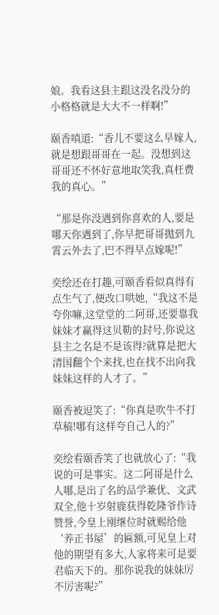娘。我看这县主跟这没名没分的小格格就是大大不一样啊!”

颐香嗔道:“香儿不要这么早嫁人,就是想跟哥哥在一起。没想到这哥哥还不怀好意地取笑我,真枉费我的真心。”

“那是你没遇到你喜欢的人,要是哪天你遇到了,你早把哥哥抛到九霄云外去了,巴不得早点嫁呢!”

奕绘还在打趣,可颐香看似真得有点生气了,便改口哄她,“我这不是夸你嘛,这堂堂的二阿哥,还要靠我妹妹才赢得这贝勒的封号,你说这县主之名是不是该得?就算是把大清国翻个个来找,也在找不出向我妹妹这样的人才了。”

颐香被逗笑了:“你真是吹牛不打草稿!哪有这样夸自己人的?”

奕绘看颐香笑了也就放心了:“我说的可是事实。这二阿哥是什么人哪,是出了名的品学兼优、文武双全,他十岁射鹿获得乾隆爷作诗赞誉,今皇上刚继位时就赐给他‘养正书屋’的匾额,可见皇上对他的期望有多大,人家将来可是要君临天下的。那你说我的妹妹厉不厉害呢?”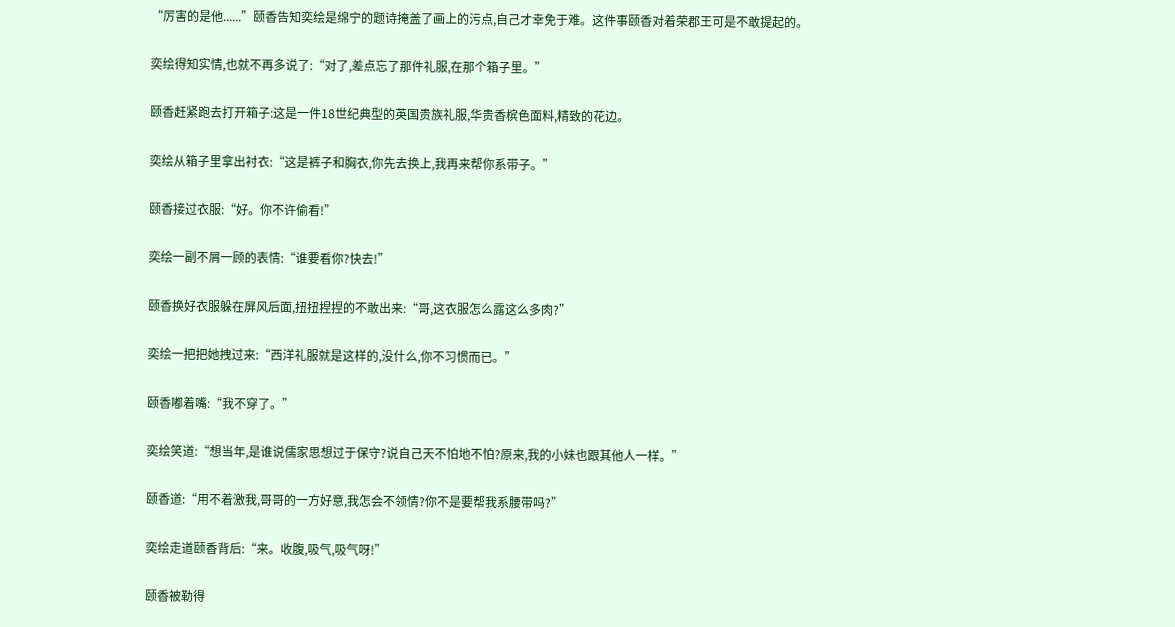“厉害的是他......”颐香告知奕绘是绵宁的题诗掩盖了画上的污点,自己才幸免于难。这件事颐香对着荣郡王可是不敢提起的。

奕绘得知实情,也就不再多说了:“对了,差点忘了那件礼服,在那个箱子里。”

颐香赶紧跑去打开箱子:这是一件18世纪典型的英国贵族礼服,华贵香槟色面料,精致的花边。

奕绘从箱子里拿出衬衣:“这是裤子和胸衣,你先去换上,我再来帮你系带子。”

颐香接过衣服:“好。你不许偷看!”

奕绘一副不屑一顾的表情:“谁要看你?快去!”

颐香换好衣服躲在屏风后面,扭扭捏捏的不敢出来:“哥,这衣服怎么露这么多肉?”

奕绘一把把她拽过来:“西洋礼服就是这样的,没什么,你不习惯而已。”

颐香嘟着嘴:“我不穿了。”

奕绘笑道:“想当年,是谁说儒家思想过于保守?说自己天不怕地不怕?原来,我的小妹也跟其他人一样。”

颐香道:“用不着激我,哥哥的一方好意,我怎会不领情?你不是要帮我系腰带吗?”

奕绘走道颐香背后:“来。收腹,吸气,吸气呀!”

颐香被勒得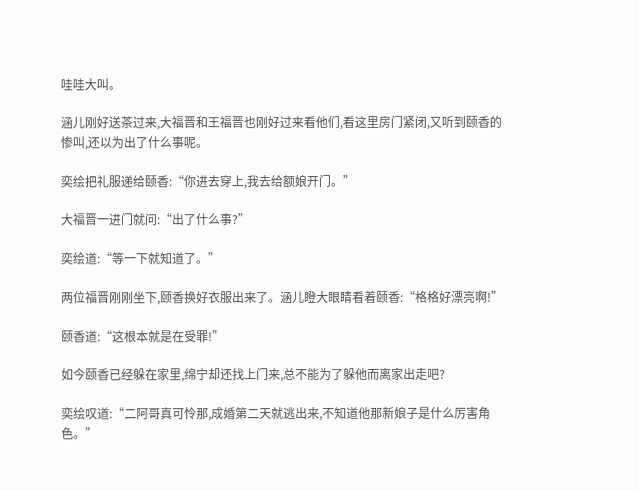哇哇大叫。

涵儿刚好送茶过来,大福晋和王福晋也刚好过来看他们,看这里房门紧闭,又听到颐香的惨叫,还以为出了什么事呢。

奕绘把礼服递给颐香:“你进去穿上,我去给额娘开门。”

大福晋一进门就问:“出了什么事?”

奕绘道:“等一下就知道了。”

两位福晋刚刚坐下,颐香换好衣服出来了。涵儿瞪大眼睛看着颐香:“格格好漂亮啊!”

颐香道:“这根本就是在受罪!”

如今颐香已经躲在家里,绵宁却还找上门来,总不能为了躲他而离家出走吧?

奕绘叹道:“二阿哥真可怜那,成婚第二天就逃出来,不知道他那新娘子是什么厉害角色。”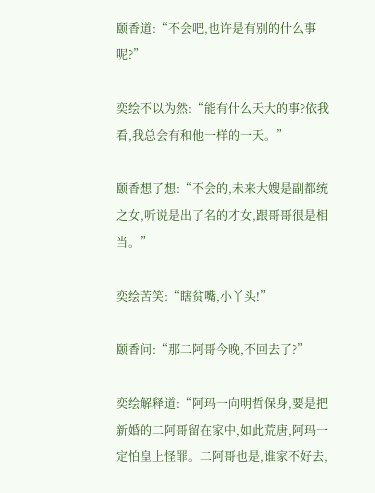颐香道:“不会吧,也许是有别的什么事呢?”

奕绘不以为然:“能有什么天大的事?依我看,我总会有和他一样的一天。”

颐香想了想:“不会的,未来大嫂是副都统之女,听说是出了名的才女,跟哥哥很是相当。”

奕绘苦笑:“瞎贫嘴,小丫头!”

颐香问:“那二阿哥今晚,不回去了?”

奕绘解释道:“阿玛一向明哲保身,要是把新婚的二阿哥留在家中,如此荒唐,阿玛一定怕皇上怪罪。二阿哥也是,谁家不好去,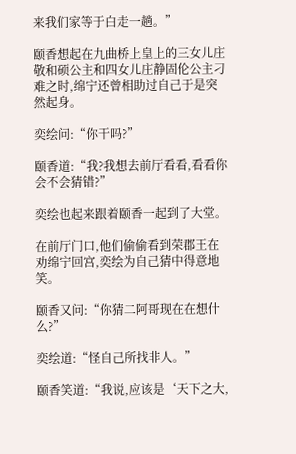来我们家等于白走一趟。”

颐香想起在九曲桥上皇上的三女儿庄敬和硕公主和四女儿庄静固伦公主刁难之时,绵宁还曾相助过自己于是突然起身。

奕绘问:“你干吗?”

颐香道:“我?我想去前厅看看,看看你会不会猜错?”

奕绘也起来跟着颐香一起到了大堂。

在前厅门口,他们偷偷看到荣郡王在劝绵宁回宫,奕绘为自己猜中得意地笑。

颐香又问:“你猜二阿哥现在在想什么?”

奕绘道:“怪自己所找非人。”

颐香笑道:“我说,应该是‘天下之大,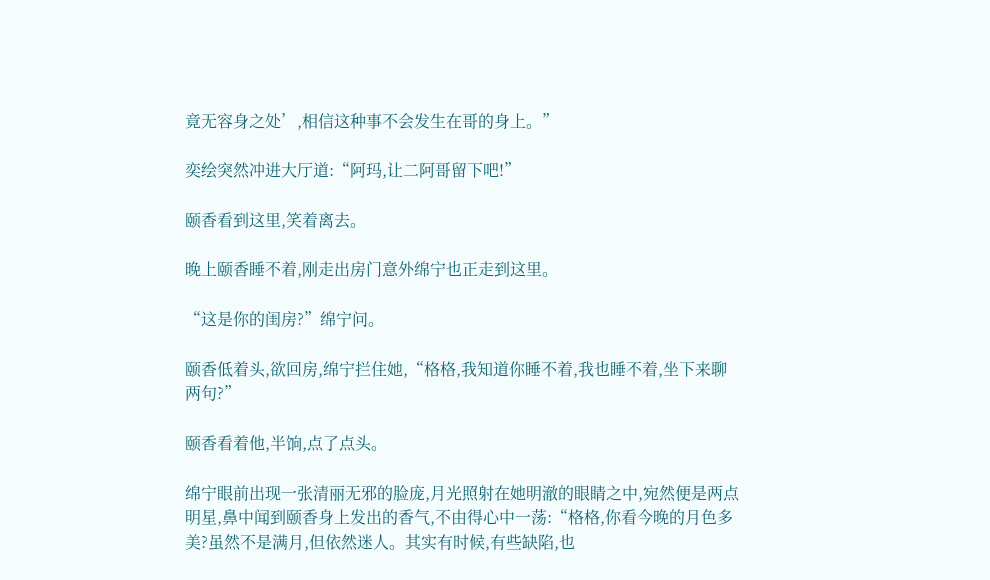竟无容身之处’,相信这种事不会发生在哥的身上。”

奕绘突然冲进大厅道:“阿玛,让二阿哥留下吧!”

颐香看到这里,笑着离去。

晚上颐香睡不着,刚走出房门意外绵宁也正走到这里。

“这是你的闺房?”绵宁问。

颐香低着头,欲回房,绵宁拦住她,“格格,我知道你睡不着,我也睡不着,坐下来聊两句?”

颐香看着他,半饷,点了点头。

绵宁眼前出现一张清丽无邪的脸庞,月光照射在她明澈的眼睛之中,宛然便是两点明星,鼻中闻到颐香身上发出的香气,不由得心中一荡:“格格,你看今晚的月色多美?虽然不是满月,但依然迷人。其实有时候,有些缺陷,也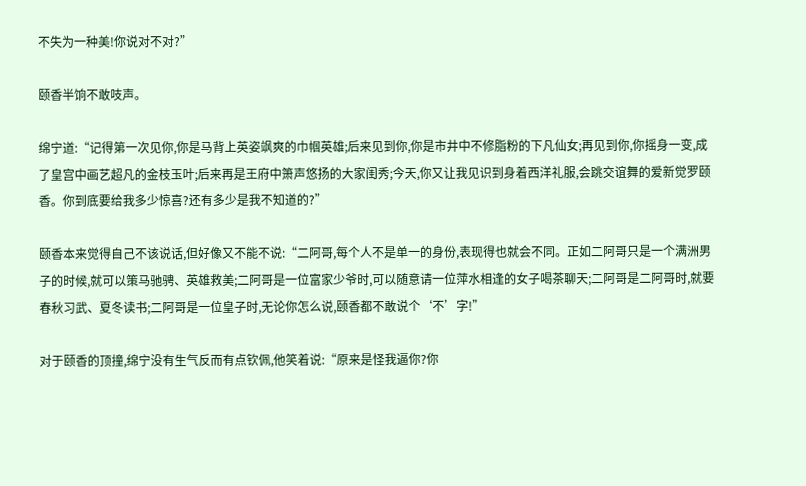不失为一种美!你说对不对?”

颐香半饷不敢吱声。

绵宁道:“记得第一次见你,你是马背上英姿飒爽的巾帼英雄;后来见到你,你是市井中不修脂粉的下凡仙女;再见到你,你摇身一变,成了皇宫中画艺超凡的金枝玉叶;后来再是王府中箫声悠扬的大家闺秀;今天,你又让我见识到身着西洋礼服,会跳交谊舞的爱新觉罗颐香。你到底要给我多少惊喜?还有多少是我不知道的?”

颐香本来觉得自己不该说话,但好像又不能不说:“二阿哥,每个人不是单一的身份,表现得也就会不同。正如二阿哥只是一个满洲男子的时候,就可以策马驰骋、英雄救美;二阿哥是一位富家少爷时,可以随意请一位萍水相逢的女子喝茶聊天;二阿哥是二阿哥时,就要春秋习武、夏冬读书;二阿哥是一位皇子时,无论你怎么说,颐香都不敢说个‘不’字!”

对于颐香的顶撞,绵宁没有生气反而有点钦佩,他笑着说:“原来是怪我逼你?你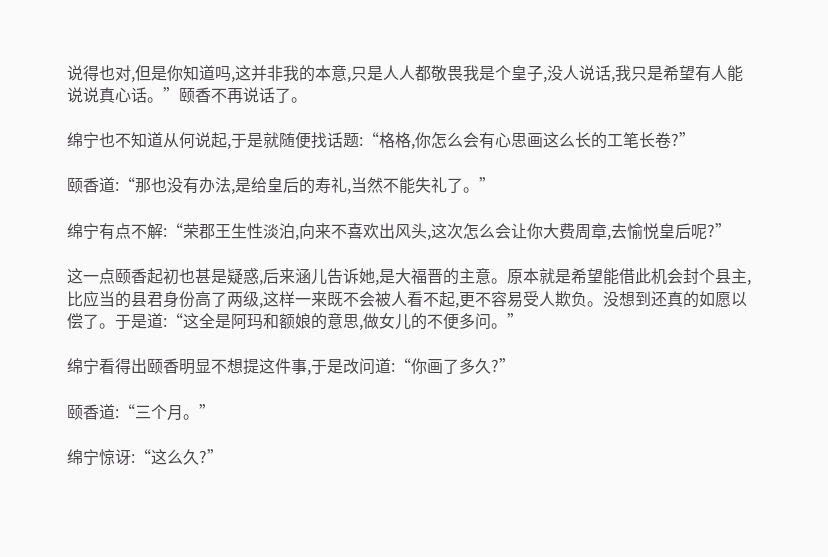说得也对,但是你知道吗,这并非我的本意,只是人人都敬畏我是个皇子,没人说话,我只是希望有人能说说真心话。”颐香不再说话了。

绵宁也不知道从何说起,于是就随便找话题:“格格,你怎么会有心思画这么长的工笔长卷?”

颐香道:“那也没有办法,是给皇后的寿礼,当然不能失礼了。”

绵宁有点不解:“荣郡王生性淡泊,向来不喜欢出风头,这次怎么会让你大费周章,去愉悦皇后呢?”

这一点颐香起初也甚是疑惑,后来涵儿告诉她,是大福晋的主意。原本就是希望能借此机会封个县主,比应当的县君身份高了两级,这样一来既不会被人看不起,更不容易受人欺负。没想到还真的如愿以偿了。于是道:“这全是阿玛和额娘的意思,做女儿的不便多问。”

绵宁看得出颐香明显不想提这件事,于是改问道:“你画了多久?”

颐香道:“三个月。”

绵宁惊讶:“这么久?”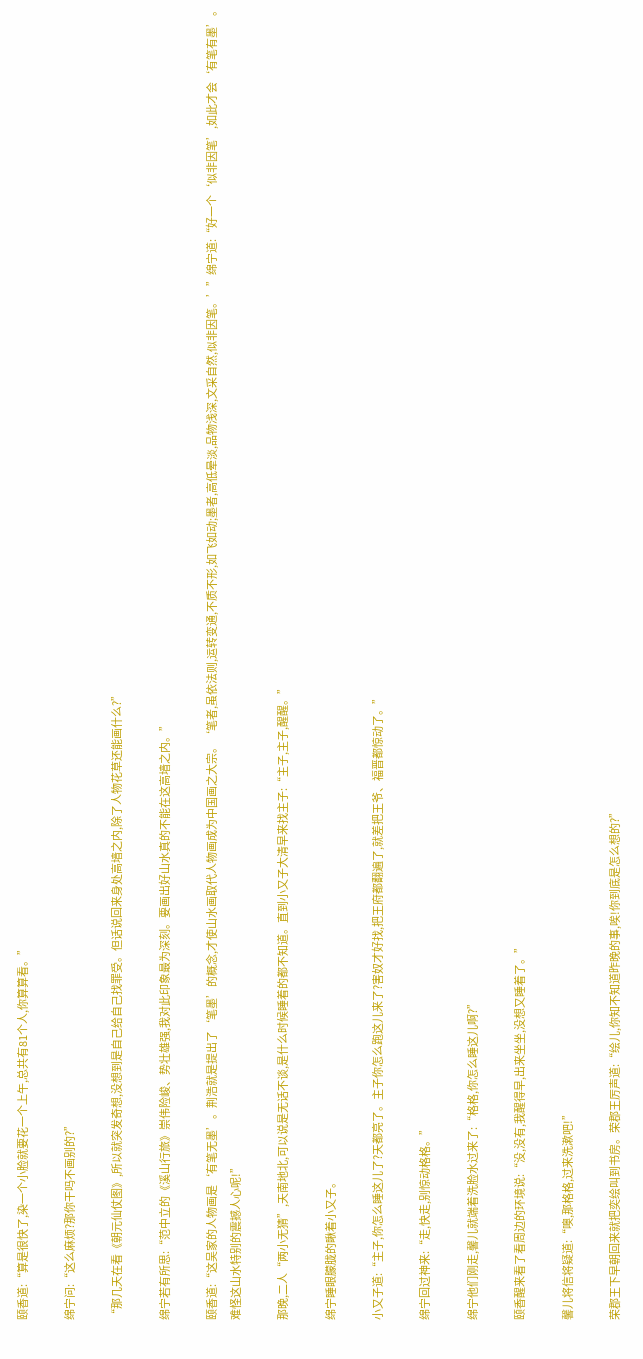颐香道:“算是很快了,染一个小脸就要花一个上午,总共有81个人,你算算看。”

绵宁问:“这么麻烦?那你干吗不画别的?”

“那几天在看《朝元仙仗图》,所以就突发奇想,没想到是自己给自己找罪受。但话说回来身处高墙之内,除了人物花草还能画什么?”

绵宁若有所思:“范中立的《溪山行旅》崇伟险峻、势壮雄强,我对此印象最为深刻。要画出好山水真的不能在这高墙之内。”

颐香道:“这吴家的人物画是‘有笔无墨’。荆浩就是提出了‘笔墨’的概念,才使山水画取代人物画成为中国画之大宗。‘笔者,虽依法则,运转变通,不质不形,如飞如动;墨者,高低晕淡,品物浅深,文采自然,似非因笔。’”绵宁道:“好一个‘似非因笔’,如此才会‘有笔有墨’。难怪这山水特别的震撼人心呢!”

那晚,二人“两小无猜”,天南地北,可以说是无话不谈,是什么时候睡着的都不知道。直到小又子大清早来找主子:“主子,主子,醒醒。”

绵宁睡眼朦胧的瞅着小又子。

小又子道:“主子,你怎么睡这儿了?天都亮了。主子你怎么跑这儿来了?害奴才好找,把王府都翻遍了,就差把王爷、福晋都惊动了。”

绵宁回过神来:“走,快走,别惊动格格。”

绵宁他们刚走,馨儿就端着洗脸水过来了:“格格,你怎么睡这儿啊?”

颐香醒来看了看周边的环境说:“没,没有,我醒得早,出来坐坐,没想又睡着了。”

馨儿将信将疑道:“噢,那格格,过来洗漱吧!”

荣郡王下早朝回来就把奕绘叫到书房。荣郡王厉声道:“绘儿,你知不知道昨晚的事,唉!你到底是怎么想的?”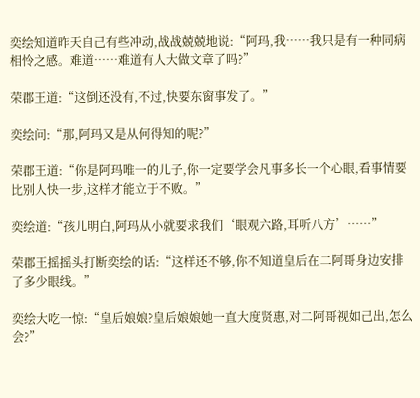奕绘知道昨天自己有些冲动,战战兢兢地说:“阿玛,我……我只是有一种同病相怜之感。难道……难道有人大做文章了吗?”

荣郡王道:“这倒还没有,不过,快要东窗事发了。”

奕绘问:“那,阿玛又是从何得知的呢?”

荣郡王道:“你是阿玛唯一的儿子,你一定要学会凡事多长一个心眼,看事情要比别人快一步,这样才能立于不败。”

奕绘道:“孩儿明白,阿玛从小就要求我们‘眼观六路,耳听八方’……”

荣郡王摇摇头打断奕绘的话:“这样还不够,你不知道皇后在二阿哥身边安排了多少眼线。”

奕绘大吃一惊:“皇后娘娘?皇后娘娘她一直大度贤惠,对二阿哥视如己出,怎么会?”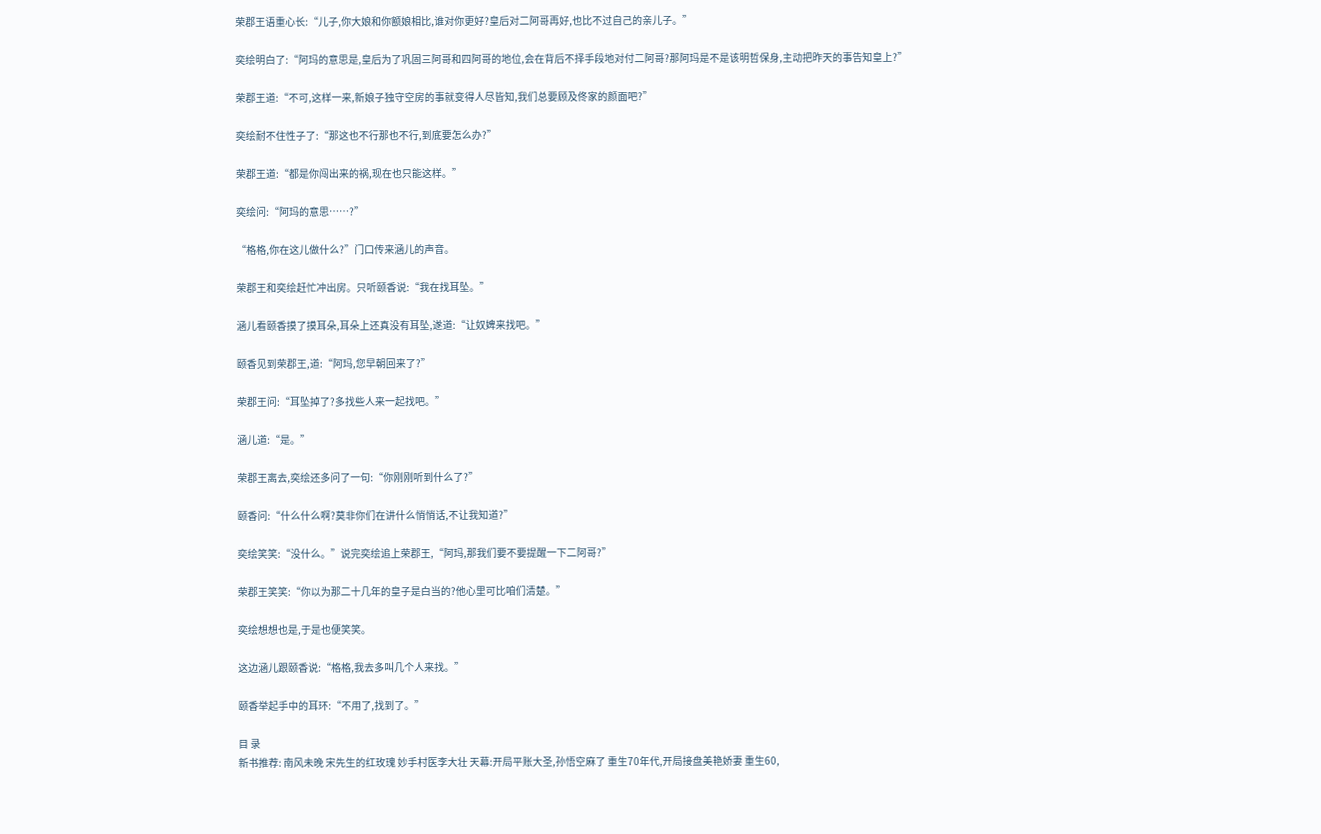荣郡王语重心长:“儿子,你大娘和你额娘相比,谁对你更好?皇后对二阿哥再好,也比不过自己的亲儿子。”

奕绘明白了:“阿玛的意思是,皇后为了巩固三阿哥和四阿哥的地位,会在背后不择手段地对付二阿哥?那阿玛是不是该明哲保身,主动把昨天的事告知皇上?”

荣郡王道:“不可,这样一来,新娘子独守空房的事就变得人尽皆知,我们总要顾及佟家的颜面吧?”

奕绘耐不住性子了:“那这也不行那也不行,到底要怎么办?”

荣郡王道:“都是你闯出来的祸,现在也只能这样。”

奕绘问:“阿玛的意思……?”

“格格,你在这儿做什么?”门口传来涵儿的声音。

荣郡王和奕绘赶忙冲出房。只听颐香说:“我在找耳坠。”

涵儿看颐香摸了摸耳朵,耳朵上还真没有耳坠,遂道:“让奴婢来找吧。”

颐香见到荣郡王,道:“阿玛,您早朝回来了?”

荣郡王问:“耳坠掉了?多找些人来一起找吧。”

涵儿道:“是。”

荣郡王离去,奕绘还多问了一句:“你刚刚听到什么了?”

颐香问:“什么什么啊?莫非你们在讲什么悄悄话,不让我知道?”

奕绘笑笑:“没什么。”说完奕绘追上荣郡王,“阿玛,那我们要不要提醒一下二阿哥?”

荣郡王笑笑:“你以为那二十几年的皇子是白当的?他心里可比咱们清楚。”

奕绘想想也是,于是也便笑笑。

这边涵儿跟颐香说:“格格,我去多叫几个人来找。”

颐香举起手中的耳环:“不用了,找到了。”

目 录
新书推荐: 南风未晚 宋先生的红玫瑰 妙手村医李大壮 天幕:开局平账大圣,孙悟空麻了 重生70年代,开局接盘美艳娇妻 重生60,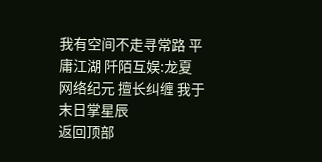我有空间不走寻常路 平庸江湖 阡陌互娱:龙夏网络纪元 擅长纠缠 我于末日掌星辰
返回顶部